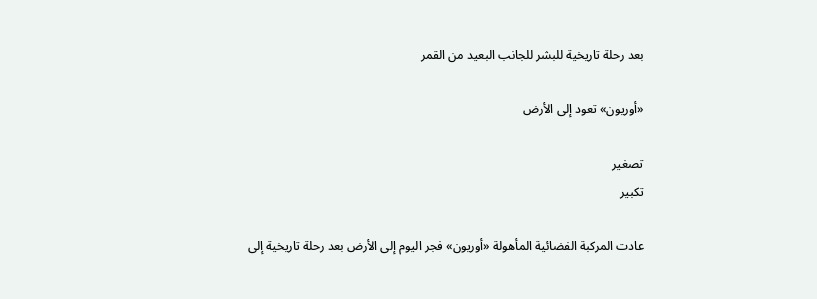بعد رحلة تاريخية للبشر للجانب البعيد من القمر

«أوريون» تعود إلى الأرض

تصغير
تكبير

عادت المركبة الفضائية المأهولة «أوريون» فجر اليوم إلى الأرض بعد رحلة تاريخية إلى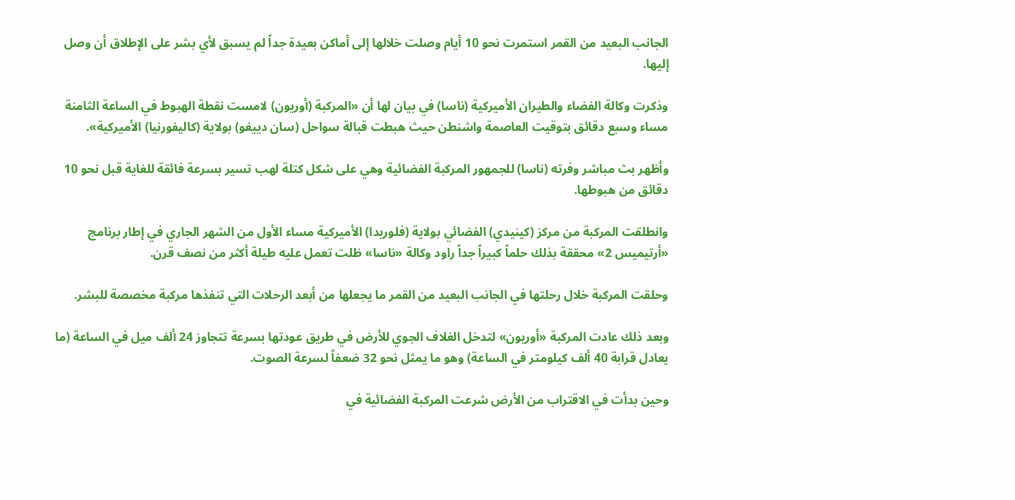الجانب البعيد من القمر استمرت نحو 10 أيام وصلت خلالها إلى أماكن بعيدة جداً لم يسبق لأي بشر على الإطلاق أن وصل إليها.

وذكرت وكالة الفضاء والطيران الأميركية (ناسا) في بيان لها أن «المركبة (أوريون) لامست نقطة الهبوط في الساعة الثامنة مساء وسبع دقائق بتوقيت العاصمة واشنطن حيث هبطت قبالة سواحل (سان دييغو) بولاية (كاليفورنيا) الأميركية».

وأظهر بث مباشر وفرته (ناسا) للجمهور المركبة الفضائية وهي على شكل كتلة لهب تسير بسرعة فائقة للغاية قبل نحو 10 دقائق من هبوطها.

وانطلقت المركبة من مركز (كينيدي) الفضائي بولاية (فلوريدا) الأميركية مساء الأول من الشهر الجاري في إطار برنامج «أرتيميس 2» محققة بذلك حلماً كبيراً جداً راود وكالة «ناسا» ظلت تعمل عليه طيلة أكثر من نصف قرن.

وحلقت المركبة خلال رحلتها في الجانب البعيد من القمر ما يجعلها من أبعد الرحلات التي تنفذها مركبة مخصصة للبشر.

وبعد ذلك عادت المركبة «أوريون» لتدخل الغلاف الجوي للأرض في طريق عودتها بسرعة تتجاوز 24 ألف ميل في الساعة (ما يعادل قرابة 40 ألف كيلومتر في الساعة) وهو ما يمثل نحو 32 ضعفاً لسرعة الصوت.

وحين بدأت في الاقتراب من الأرض شرعت المركبة الفضائية في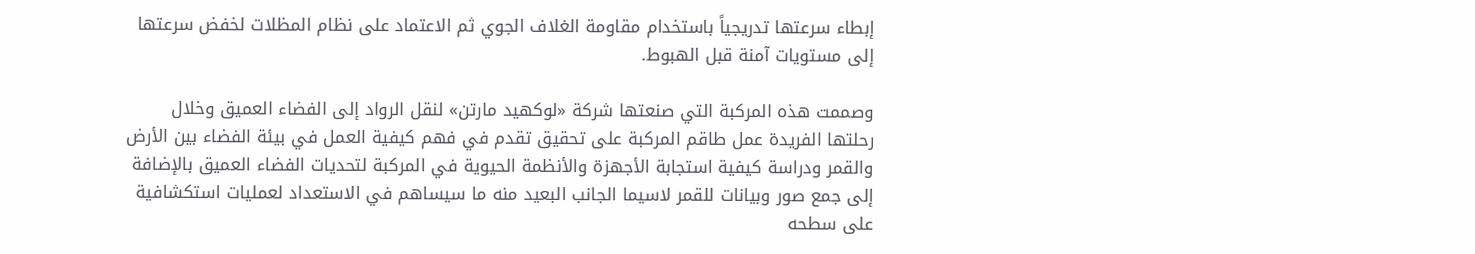إبطاء سرعتها تدريجياً باستخدام مقاومة الغلاف الجوي ثم الاعتماد على نظام المظلات لخفض سرعتها إلى مستويات آمنة قبل الهبوط.

وصممت هذه المركبة التي صنعتها شركة «لوكهيد مارتن» لنقل الرواد إلى الفضاء العميق وخلال رحلتها الفريدة عمل طاقم المركبة على تحقيق تقدم في فهم كيفية العمل في بيئة الفضاء بين الأرض والقمر ودراسة كيفية استجابة الأجهزة والأنظمة الحيوية في المركبة لتحديات الفضاء العميق بالإضافة إلى جمع صور وبيانات للقمر لاسيما الجانب البعيد منه ما سيساهم في الاستعداد لعمليات استكشافية على سطحه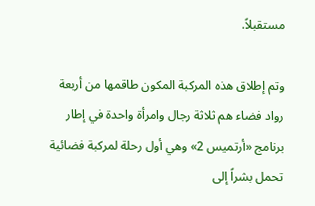مستقبلاً.

وتم إطلاق هذه المركبة المكون طاقمها من أربعة رواد فضاء هم ثلاثة رجال وامرأة واحدة في إطار برنامج «أرتميس 2» وهي أول رحلة لمركبة فضائية تحمل بشراً إلى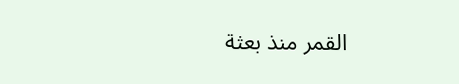القمر منذ بعثة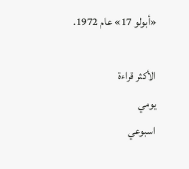«أبولو 17» عام 1972.

الأكثر قراءة
يومي
اسبوعي